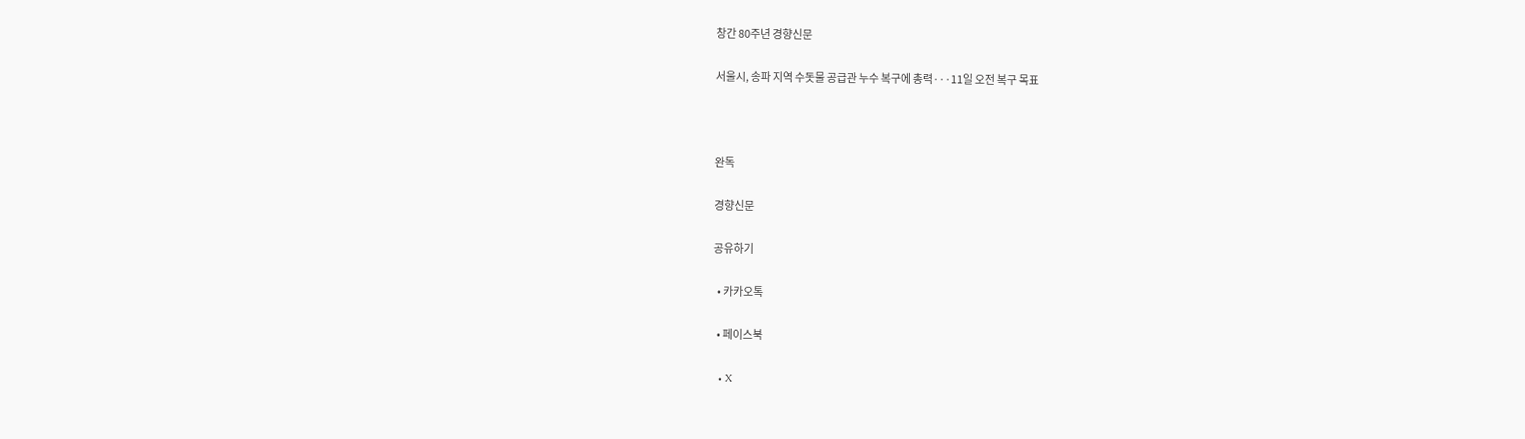창간 80주년 경향신문

서울시, 송파 지역 수돗물 공급관 누수 복구에 총력···11일 오전 복구 목표



완독

경향신문

공유하기

  • 카카오톡

  • 페이스북

  • X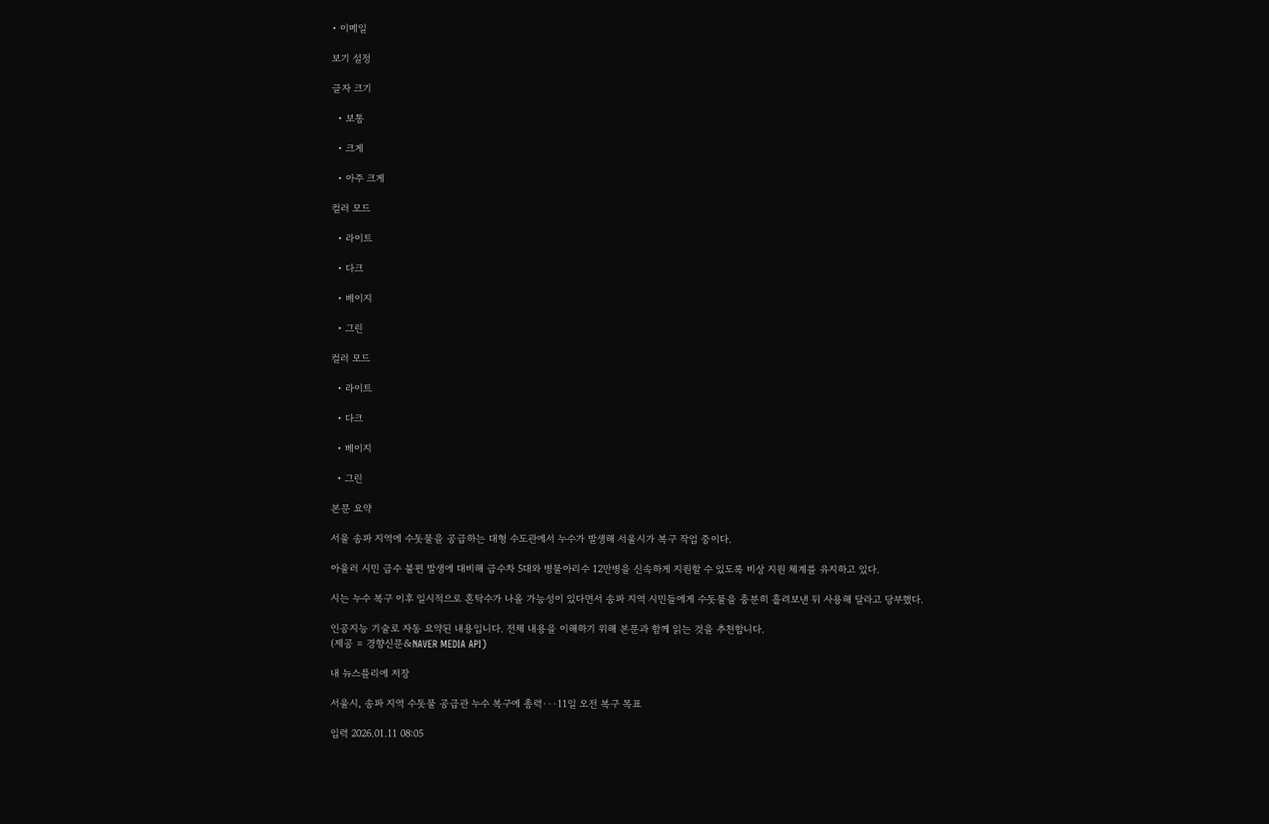• 이메일

보기 설정

글자 크기

  • 보통

  • 크게

  • 아주 크게

컬러 모드

  • 라이트

  • 다크

  • 베이지

  • 그린

컬러 모드

  • 라이트

  • 다크

  • 베이지

  • 그린

본문 요약

서울 송파 지역에 수돗물을 공급하는 대형 수도관에서 누수가 발생해 서울시가 복구 작업 중이다.

아울러 시민 급수 불편 발생에 대비해 급수차 5대와 병물아리수 12만병을 신속하게 지원할 수 있도록 비상 지원 체계를 유지하고 있다.

시는 누수 복구 이후 일시적으로 혼탁수가 나올 가능성이 있다면서 송파 지역 시민들에게 수돗물을 충분히 흘려보낸 뒤 사용해 달라고 당부했다.

인공지능 기술로 자동 요약된 내용입니다. 전체 내용을 이해하기 위해 본문과 함께 읽는 것을 추천합니다.
(제공 = 경향신문&NAVER MEDIA API)

내 뉴스플리에 저장

서울시, 송파 지역 수돗물 공급관 누수 복구에 총력···11일 오전 복구 목표

입력 2026.01.11 08:05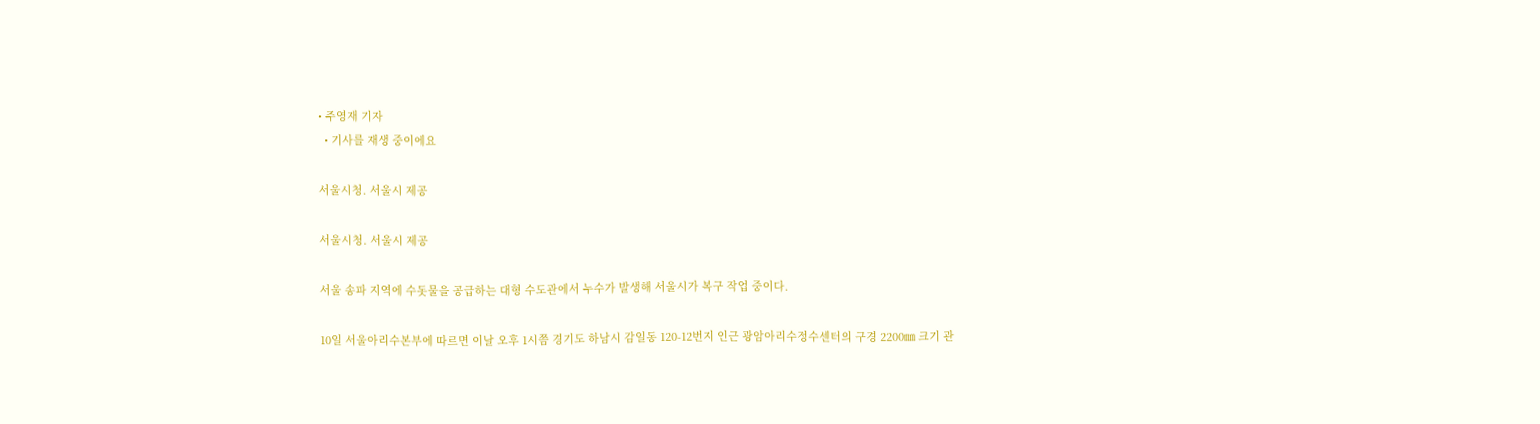• 주영재 기자
  • 기사를 재생 중이에요

서울시청. 서울시 제공

서울시청. 서울시 제공

서울 송파 지역에 수돗물을 공급하는 대형 수도관에서 누수가 발생해 서울시가 복구 작업 중이다.

10일 서울아리수본부에 따르면 이날 오후 1시쯤 경기도 하남시 감일동 120-12번지 인근 광암아리수정수센터의 구경 2200㎜ 크기 관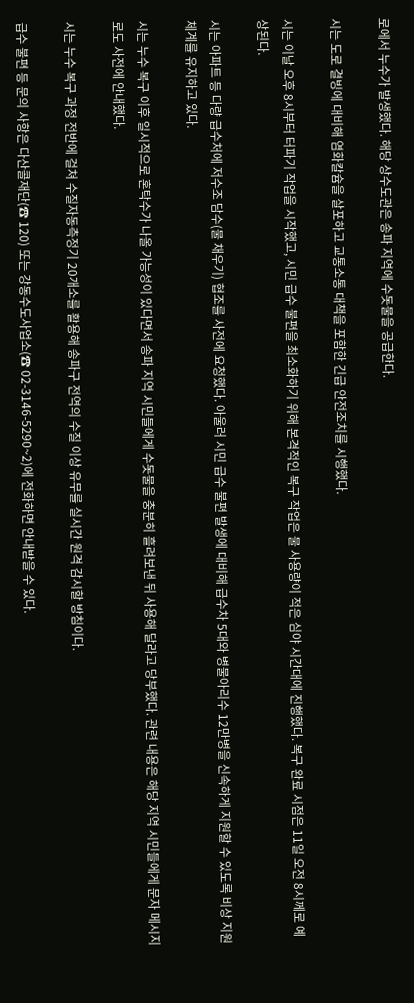로에서 누수가 발생했다. 해당 상수도관은 송파 지역에 수돗물을 공급한다.

시는 도로 결빙에 대비해 염화칼슘을 살포하고 교통소통 대책을 포함한 긴급 안전조치를 시행했다.

시는 이날 오후 8시부터 터파기 작업을 시작했고, 시민 급수 불편을 최소화하기 위해 본격적인 복구 작업은 물 사용량이 적은 심야 시간대에 진행했다. 복구 완료 시점은 11일 오전 8시께로 예상된다.

시는 아파트 등 다량 급수처에 저수조 담수(물 채우기) 협조를 사전에 요청했다. 아울러 시민 급수 불편 발생에 대비해 급수차 5대와 병물아리수 12만병을 신속하게 지원할 수 있도록 비상 지원 체계를 유지하고 있다.

시는 누수 복구 이후 일시적으로 혼탁수가 나올 가능성이 있다면서 송파 지역 시민들에게 수돗물을 충분히 흘려보낸 뒤 사용해 달라고 당부했다. 관련 내용은 해당 지역 시민들에게 문자 메시지로도 사전에 안내했다.

시는 누수 복구 과정 전반에 걸쳐 수질자동측정기 20개소를 활용해 송파구 전역의 수질 이상 유무를 실시간 원격 감시할 방침이다.

급수 불편 등 문의 사항은 다산콜재단(☎ 120) 또는 강동수도사업소(☎ 02-3146-5290~2)에 전화하면 안내받을 수 있다.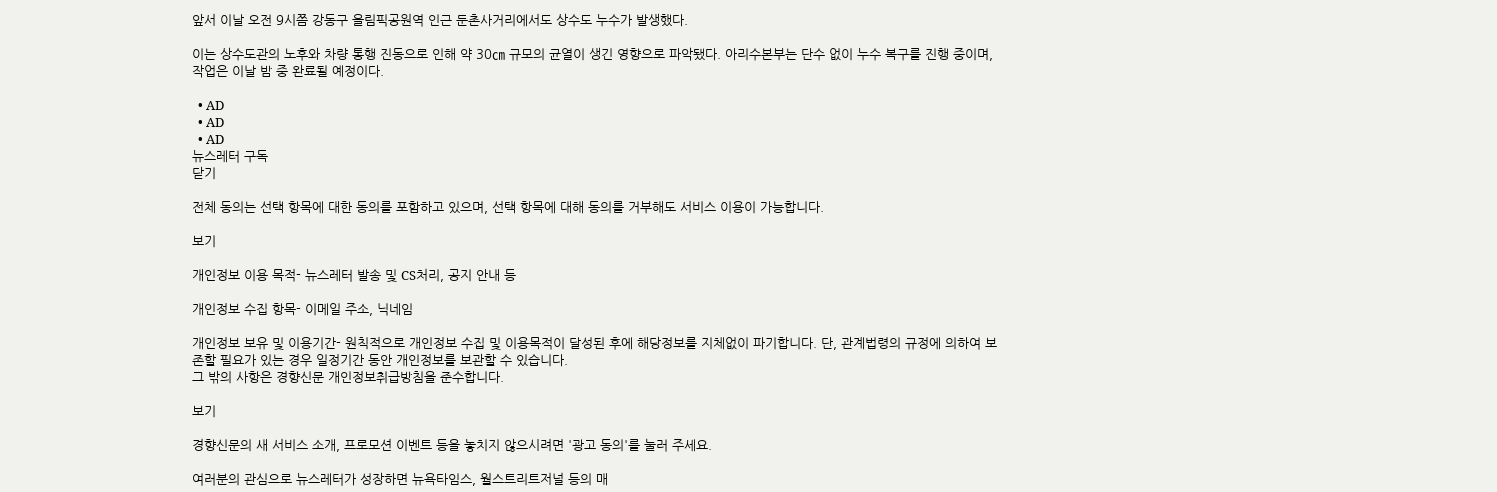앞서 이날 오전 9시쯤 강동구 올림픽공원역 인근 둔촌사거리에서도 상수도 누수가 발생했다.

이는 상수도관의 노후와 차량 통행 진동으로 인해 약 30㎝ 규모의 균열이 생긴 영향으로 파악됐다. 아리수본부는 단수 없이 누수 복구를 진행 중이며, 작업은 이날 밤 중 완료될 예정이다.

  • AD
  • AD
  • AD
뉴스레터 구독
닫기

전체 동의는 선택 항목에 대한 동의를 포함하고 있으며, 선택 항목에 대해 동의를 거부해도 서비스 이용이 가능합니다.

보기

개인정보 이용 목적- 뉴스레터 발송 및 CS처리, 공지 안내 등

개인정보 수집 항목- 이메일 주소, 닉네임

개인정보 보유 및 이용기간- 원칙적으로 개인정보 수집 및 이용목적이 달성된 후에 해당정보를 지체없이 파기합니다. 단, 관계법령의 규정에 의하여 보존할 필요가 있는 경우 일정기간 동안 개인정보를 보관할 수 있습니다.
그 밖의 사항은 경향신문 개인정보취급방침을 준수합니다.

보기

경향신문의 새 서비스 소개, 프로모션 이벤트 등을 놓치지 않으시려면 '광고 동의'를 눌러 주세요.

여러분의 관심으로 뉴스레터가 성장하면 뉴욕타임스, 월스트리트저널 등의 매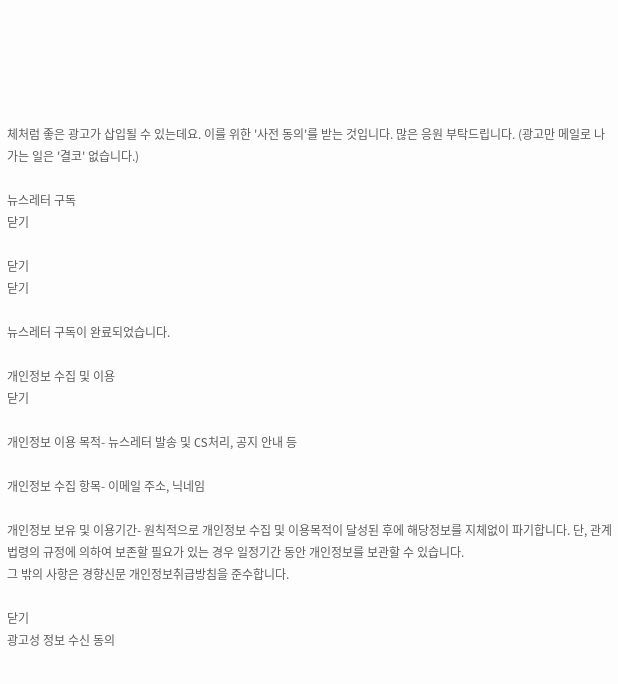체처럼 좋은 광고가 삽입될 수 있는데요. 이를 위한 '사전 동의'를 받는 것입니다. 많은 응원 부탁드립니다. (광고만 메일로 나가는 일은 '결코' 없습니다.)

뉴스레터 구독
닫기

닫기
닫기

뉴스레터 구독이 완료되었습니다.

개인정보 수집 및 이용
닫기

개인정보 이용 목적- 뉴스레터 발송 및 CS처리, 공지 안내 등

개인정보 수집 항목- 이메일 주소, 닉네임

개인정보 보유 및 이용기간- 원칙적으로 개인정보 수집 및 이용목적이 달성된 후에 해당정보를 지체없이 파기합니다. 단, 관계법령의 규정에 의하여 보존할 필요가 있는 경우 일정기간 동안 개인정보를 보관할 수 있습니다.
그 밖의 사항은 경향신문 개인정보취급방침을 준수합니다.

닫기
광고성 정보 수신 동의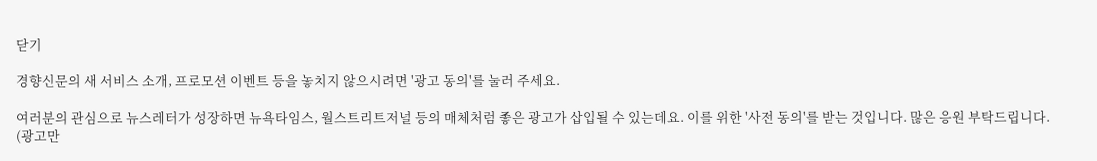닫기

경향신문의 새 서비스 소개, 프로모션 이벤트 등을 놓치지 않으시려면 '광고 동의'를 눌러 주세요.

여러분의 관심으로 뉴스레터가 성장하면 뉴욕타임스, 월스트리트저널 등의 매체처럼 좋은 광고가 삽입될 수 있는데요. 이를 위한 '사전 동의'를 받는 것입니다. 많은 응원 부탁드립니다. (광고만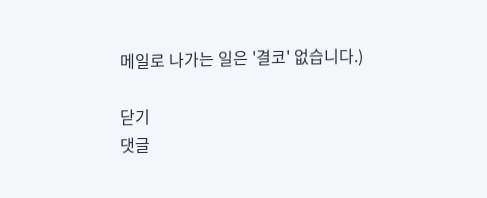메일로 나가는 일은 '결코' 없습니다.)

닫기
댓글